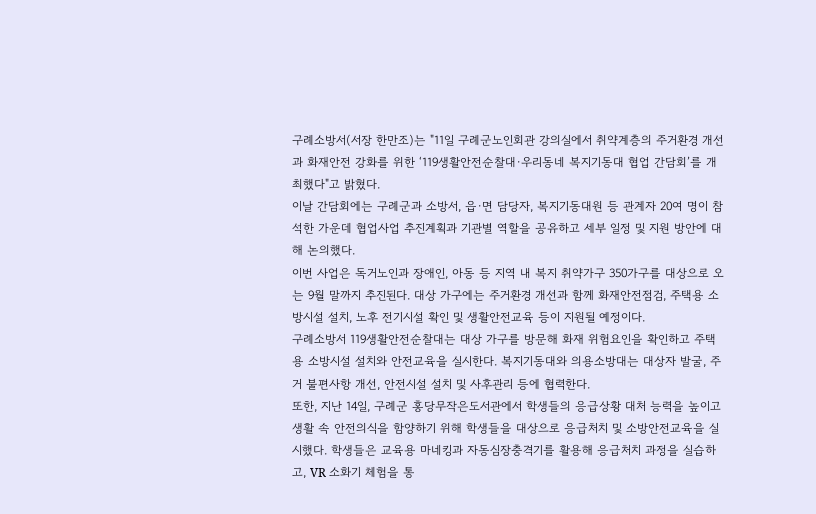구례소방서(서장 한만조)는 "11일 구례군노인회관 강의실에서 취약계층의 주거환경 개선과 화재안전 강화를 위한 ‘119생활안전순찰대·우리동네 복지기동대 협업 간담회’를 개최했다"고 밝혔다.
이날 간담회에는 구례군과 소방서, 읍·면 담당자, 복지기동대원 등 관계자 20여 명이 참석한 가운데 협업사업 추진계획과 기관별 역할을 공유하고 세부 일정 및 지원 방안에 대해 논의했다.
이번 사업은 독거노인과 장애인, 아동 등 지역 내 복지 취약가구 350가구를 대상으로 오는 9월 말까지 추진된다. 대상 가구에는 주거환경 개선과 함께 화재안전점검, 주택용 소방시설 설치, 노후 전기시설 확인 및 생활안전교육 등이 지원될 예정이다.
구례소방서 119생활안전순찰대는 대상 가구를 방문해 화재 위험요인을 확인하고 주택용 소방시설 설치와 안전교육을 실시한다. 복지기동대와 의용소방대는 대상자 발굴, 주거 불편사항 개선, 안전시설 설치 및 사후관리 등에 협력한다.
또한, 지난 14일, 구례군 홍당무작은도서관에서 학생들의 응급상황 대처 능력을 높이고 생활 속 안전의식을 함양하기 위해 학생들을 대상으로 응급처치 및 소방안전교육을 실시했다. 학생들은 교육용 마네킹과 자동심장충격기를 활용해 응급처치 과정을 실습하고, VR 소화기 체험을 통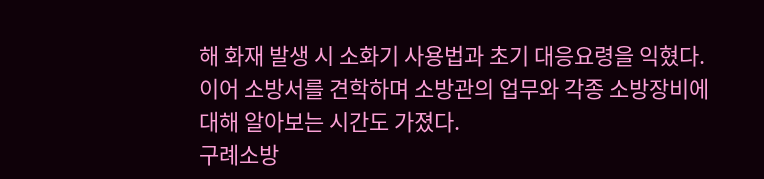해 화재 발생 시 소화기 사용법과 초기 대응요령을 익혔다. 이어 소방서를 견학하며 소방관의 업무와 각종 소방장비에 대해 알아보는 시간도 가졌다.
구례소방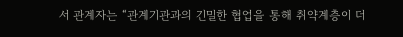서 관계자는 “관계기관과의 긴밀한 협업을 통해 취약계층이 더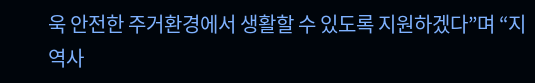욱 안전한 주거환경에서 생활할 수 있도록 지원하겠다”며 “지역사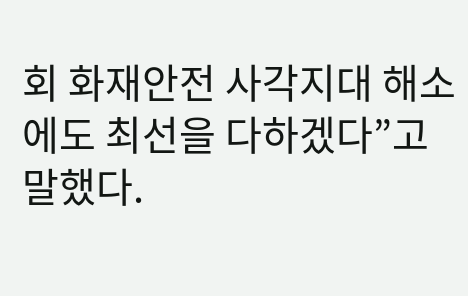회 화재안전 사각지대 해소에도 최선을 다하겠다”고 말했다.